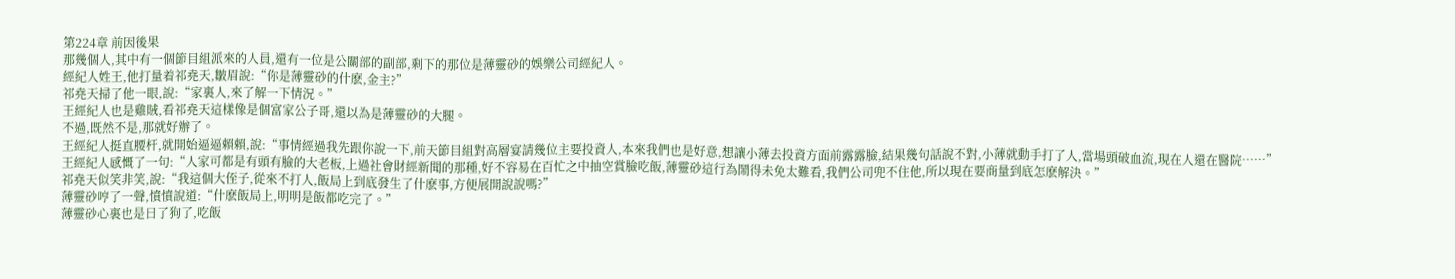第224章 前因後果
那幾個人,其中有一個節目組派來的人員,還有一位是公關部的副部,剩下的那位是薄靈砂的娛樂公司經紀人。
經紀人姓王,他打量着祁堯天,皺眉說:“你是薄靈砂的什麽,金主?”
祁堯天掃了他一眼,說:“家裏人,來了解一下情況。”
王經紀人也是雞賊,看祁堯天這樣像是個富家公子哥,還以為是薄靈砂的大腿。
不過,既然不是,那就好辦了。
王經紀人挺直腰杆,就開始逼逼賴賴,說:“事情經過我先跟你說一下,前天節目組對高層宴請幾位主要投資人,本來我們也是好意,想讓小薄去投資方面前露露臉,結果幾句話說不對,小薄就動手打了人,當場頭破血流,現在人還在醫院……”
王經紀人感慨了一句:“人家可都是有頭有臉的大老板,上過社會財經新聞的那種,好不容易在百忙之中抽空賞臉吃飯,薄靈砂這行為鬧得未免太難看,我們公司兜不住他,所以現在要商量到底怎麽解決。”
祁堯天似笑非笑,說:“我這個大侄子,從來不打人,飯局上到底發生了什麽事,方便展開說說嗎?”
薄靈砂哼了一聲,憤憤說道:“什麽飯局上,明明是飯都吃完了。”
薄靈砂心裏也是日了狗了,吃飯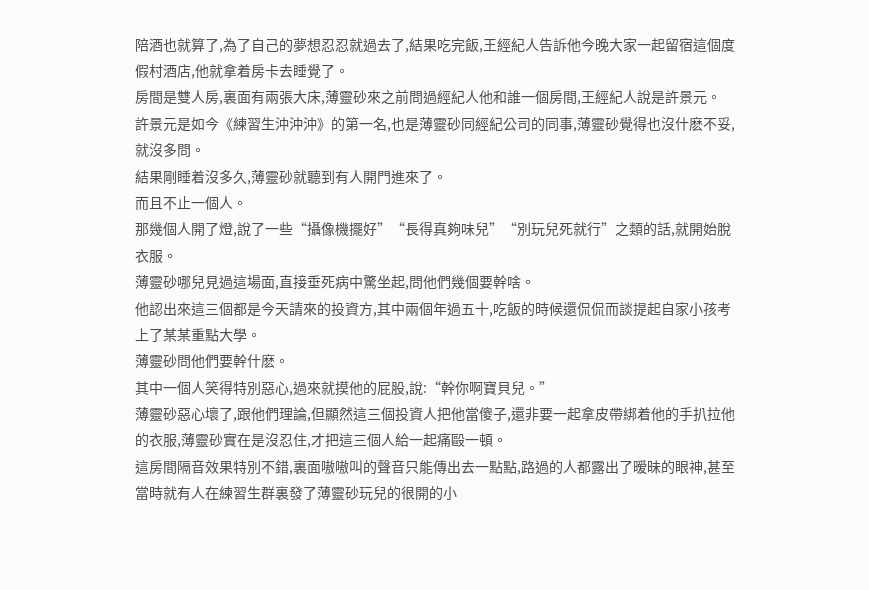陪酒也就算了,為了自己的夢想忍忍就過去了,結果吃完飯,王經紀人告訴他今晚大家一起留宿這個度假村酒店,他就拿着房卡去睡覺了。
房間是雙人房,裏面有兩張大床,薄靈砂來之前問過經紀人他和誰一個房間,王經紀人說是許景元。
許景元是如今《練習生沖沖沖》的第一名,也是薄靈砂同經紀公司的同事,薄靈砂覺得也沒什麽不妥,就沒多問。
結果剛睡着沒多久,薄靈砂就聽到有人開門進來了。
而且不止一個人。
那幾個人開了燈,說了一些“攝像機擺好”“長得真夠味兒”“別玩兒死就行”之類的話,就開始脫衣服。
薄靈砂哪兒見過這場面,直接垂死病中驚坐起,問他們幾個要幹啥。
他認出來這三個都是今天請來的投資方,其中兩個年過五十,吃飯的時候還侃侃而談提起自家小孩考上了某某重點大學。
薄靈砂問他們要幹什麽。
其中一個人笑得特別惡心,過來就摸他的屁股,說:“幹你啊寶貝兒。”
薄靈砂惡心壞了,跟他們理論,但顯然這三個投資人把他當傻子,還非要一起拿皮帶綁着他的手扒拉他的衣服,薄靈砂實在是沒忍住,才把這三個人給一起痛毆一頓。
這房間隔音效果特別不錯,裏面嗷嗷叫的聲音只能傳出去一點點,路過的人都露出了暧昧的眼神,甚至當時就有人在練習生群裏發了薄靈砂玩兒的很開的小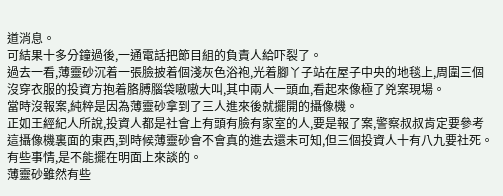道消息。
可結果十多分鐘過後,一通電話把節目組的負責人給吓裂了。
過去一看,薄靈砂沉着一張臉披着個淺灰色浴袍,光着腳丫子站在屋子中央的地毯上,周圍三個沒穿衣服的投資方抱着胳膊腦袋嗷嗷大叫,其中兩人一頭血,看起來像極了兇案現場。
當時沒報案,純粹是因為薄靈砂拿到了三人進來後就擺開的攝像機。
正如王經紀人所說,投資人都是社會上有頭有臉有家室的人,要是報了案,警察叔叔肯定要參考這攝像機裏面的東西,到時候薄靈砂會不會真的進去還未可知,但三個投資人十有八九要社死。
有些事情,是不能擺在明面上來談的。
薄靈砂雖然有些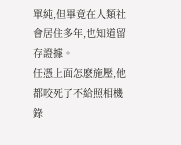單純,但畢竟在人類社會居住多年,也知道留存證據。
任憑上面怎麽施壓,他都咬死了不給照相機錄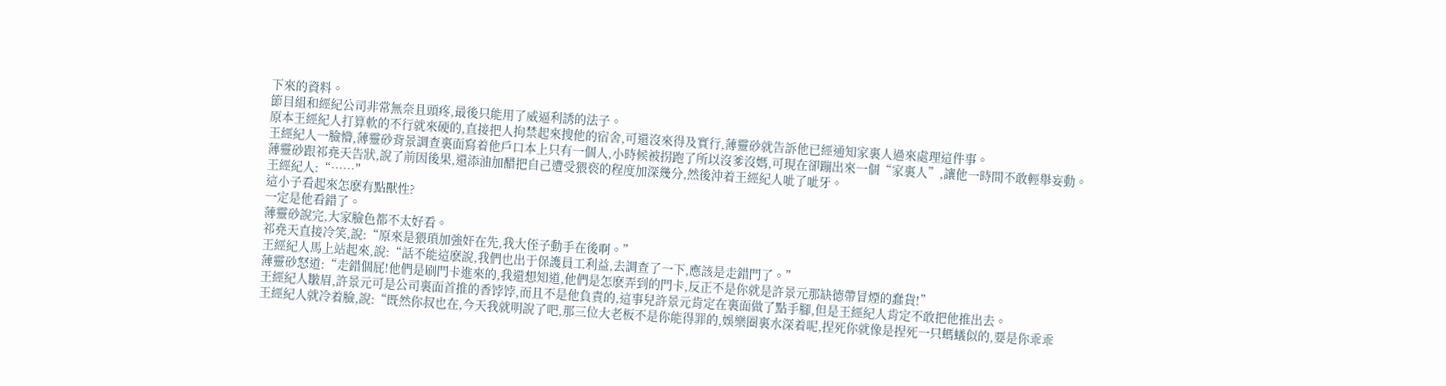下來的資料。
節目組和經紀公司非常無奈且頭疼,最後只能用了威逼利誘的法子。
原本王經紀人打算軟的不行就來硬的,直接把人拘禁起來搜他的宿舍,可還沒來得及實行,薄靈砂就告訴他已經通知家裏人過來處理這件事。
王經紀人一臉懵,薄靈砂背景調查裏面寫着他戶口本上只有一個人,小時候被拐跑了所以沒爹沒媽,可現在卻蹦出來一個“家裏人”,讓他一時間不敢輕舉妄動。
薄靈砂跟祁堯天告狀,說了前因後果,還添油加醋把自己遭受猥亵的程度加深幾分,然後沖着王經紀人呲了呲牙。
王經紀人:“……”
這小子看起來怎麽有點獸性?
一定是他看錯了。
薄靈砂說完,大家臉色都不太好看。
祁堯天直接冷笑,說:“原來是猥瑣加強奸在先,我大侄子動手在後啊。”
王經紀人馬上站起來,說:“話不能這麽說,我們也出于保護員工利益,去調查了一下,應該是走錯門了。”
薄靈砂怒道:“走錯個屁!他們是刷門卡進來的,我還想知道,他們是怎麽弄到的門卡,反正不是你就是許景元那缺德帶冒煙的蠢貨!”
王經紀人皺眉,許景元可是公司裏面首推的香饽饽,而且不是他負責的,這事兒許景元肯定在裏面做了點手腳,但是王經紀人肯定不敢把他推出去。
王經紀人就冷着臉,說:“既然你叔也在,今天我就明說了吧,那三位大老板不是你能得罪的,娛樂圈裏水深着呢,捏死你就像是捏死一只螞蟻似的,要是你乖乖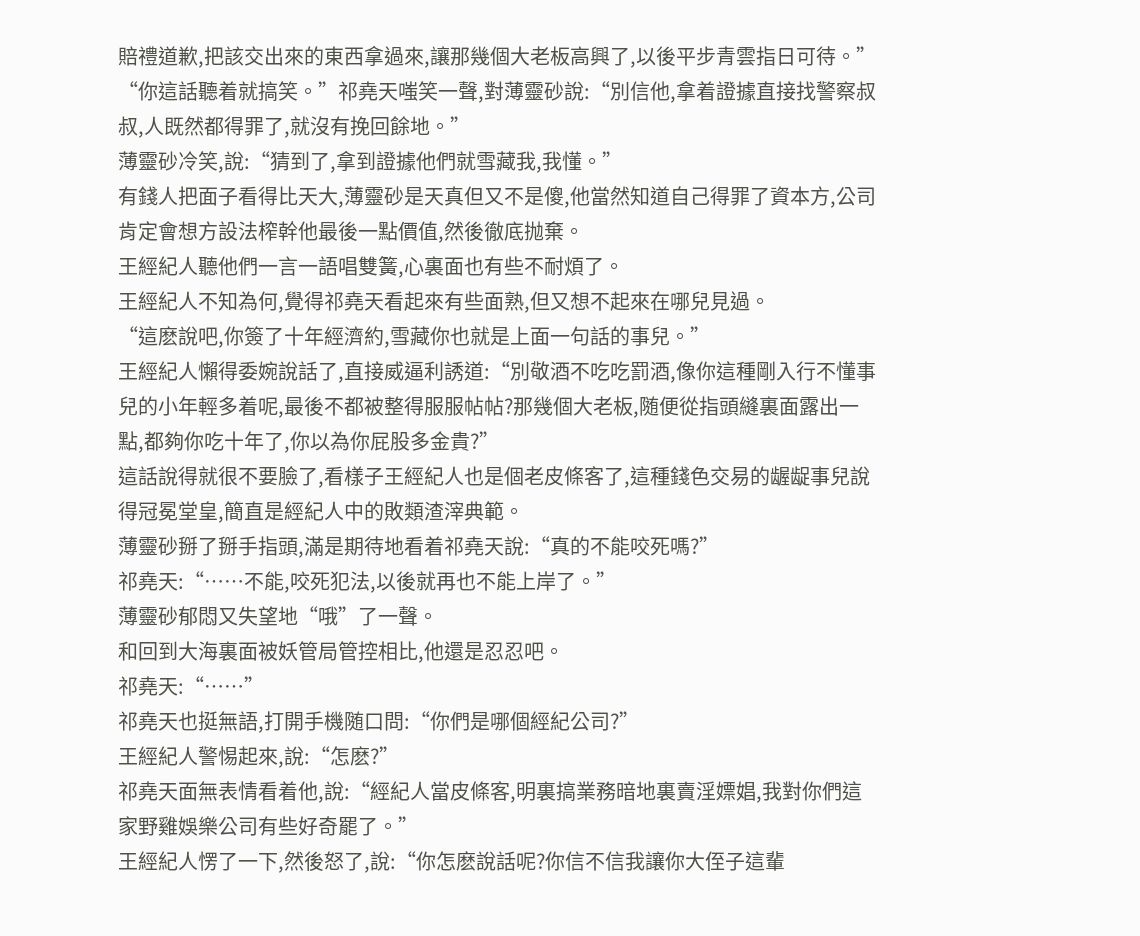賠禮道歉,把該交出來的東西拿過來,讓那幾個大老板高興了,以後平步青雲指日可待。”
“你這話聽着就搞笑。”祁堯天嗤笑一聲,對薄靈砂說:“別信他,拿着證據直接找警察叔叔,人既然都得罪了,就沒有挽回餘地。”
薄靈砂冷笑,說:“猜到了,拿到證據他們就雪藏我,我懂。”
有錢人把面子看得比天大,薄靈砂是天真但又不是傻,他當然知道自己得罪了資本方,公司肯定會想方設法榨幹他最後一點價值,然後徹底抛棄。
王經紀人聽他們一言一語唱雙簧,心裏面也有些不耐煩了。
王經紀人不知為何,覺得祁堯天看起來有些面熟,但又想不起來在哪兒見過。
“這麽說吧,你簽了十年經濟約,雪藏你也就是上面一句話的事兒。”
王經紀人懶得委婉說話了,直接威逼利誘道:“別敬酒不吃吃罰酒,像你這種剛入行不懂事兒的小年輕多着呢,最後不都被整得服服帖帖?那幾個大老板,随便從指頭縫裏面露出一點,都夠你吃十年了,你以為你屁股多金貴?”
這話說得就很不要臉了,看樣子王經紀人也是個老皮條客了,這種錢色交易的龌龊事兒說得冠冕堂皇,簡直是經紀人中的敗類渣滓典範。
薄靈砂掰了掰手指頭,滿是期待地看着祁堯天說:“真的不能咬死嗎?”
祁堯天:“……不能,咬死犯法,以後就再也不能上岸了。”
薄靈砂郁悶又失望地“哦”了一聲。
和回到大海裏面被妖管局管控相比,他還是忍忍吧。
祁堯天:“……”
祁堯天也挺無語,打開手機随口問:“你們是哪個經紀公司?”
王經紀人警惕起來,說:“怎麽?”
祁堯天面無表情看着他,說:“經紀人當皮條客,明裏搞業務暗地裏賣淫嫖娼,我對你們這家野雞娛樂公司有些好奇罷了。”
王經紀人愣了一下,然後怒了,說:“你怎麽說話呢?你信不信我讓你大侄子這輩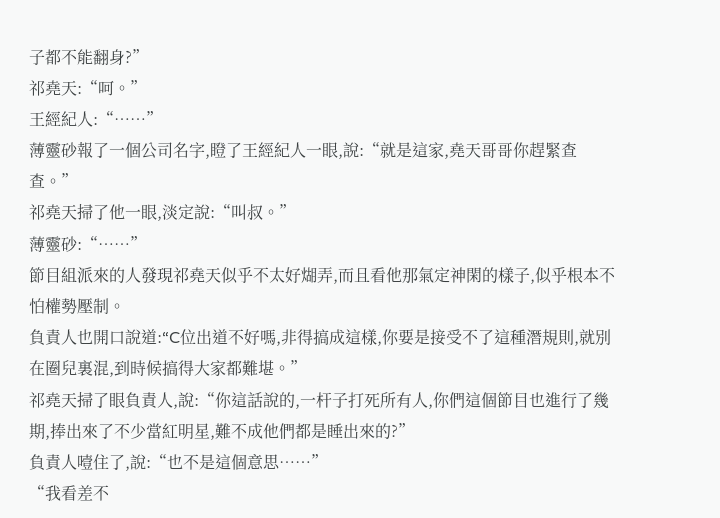子都不能翻身?”
祁堯天:“呵。”
王經紀人:“……”
薄靈砂報了一個公司名字,瞪了王經紀人一眼,說:“就是這家,堯天哥哥你趕緊查查。”
祁堯天掃了他一眼,淡定說:“叫叔。”
薄靈砂:“……”
節目組派來的人發現祁堯天似乎不太好煳弄,而且看他那氣定神閑的樣子,似乎根本不怕權勢壓制。
負責人也開口說道:“C位出道不好嗎,非得搞成這樣,你要是接受不了這種潛規則,就別在圈兒裏混,到時候搞得大家都難堪。”
祁堯天掃了眼負責人,說:“你這話說的,一杆子打死所有人,你們這個節目也進行了幾期,捧出來了不少當紅明星,難不成他們都是睡出來的?”
負責人噎住了,說:“也不是這個意思……”
“我看差不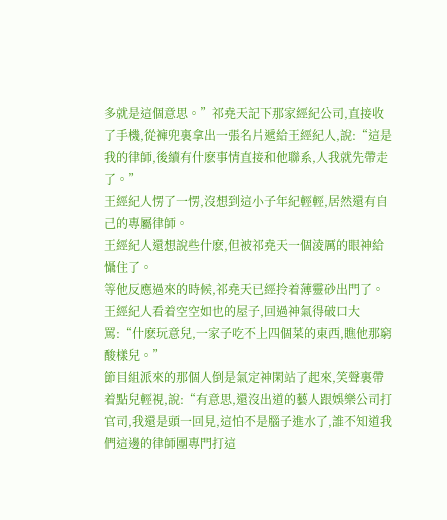多就是這個意思。”祁堯天記下那家經紀公司,直接收了手機,從褲兜裏拿出一張名片遞給王經紀人,說:“這是我的律師,後續有什麽事情直接和他聯系,人我就先帶走了。”
王經紀人愣了一愣,沒想到這小子年紀輕輕,居然還有自己的專屬律師。
王經紀人還想說些什麽,但被祁堯天一個淩厲的眼神給懾住了。
等他反應過來的時候,祁堯天已經拎着薄靈砂出門了。
王經紀人看着空空如也的屋子,回過神氣得破口大罵:“什麽玩意兒,一家子吃不上四個菜的東西,瞧他那窮酸樣兒。”
節目組派來的那個人倒是氣定神閑站了起來,笑聲裏帶着點兒輕視,說:“有意思,還沒出道的藝人跟娛樂公司打官司,我還是頭一回見,這怕不是腦子進水了,誰不知道我們這邊的律師團專門打這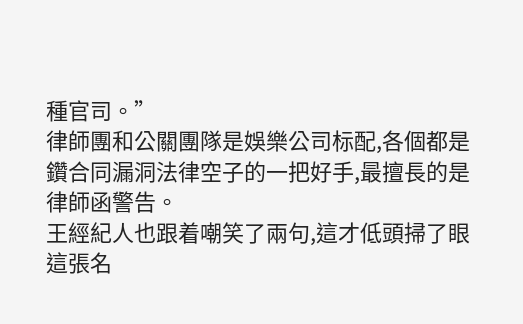種官司。”
律師團和公關團隊是娛樂公司标配,各個都是鑽合同漏洞法律空子的一把好手,最擅長的是律師函警告。
王經紀人也跟着嘲笑了兩句,這才低頭掃了眼這張名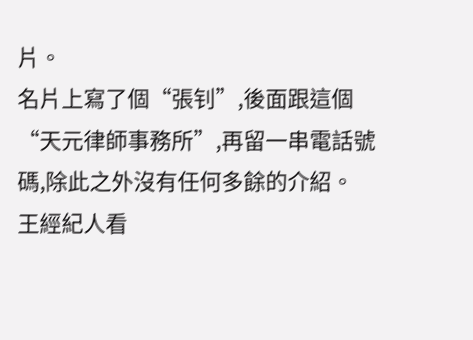片。
名片上寫了個“張钊”,後面跟這個“天元律師事務所”,再留一串電話號碼,除此之外沒有任何多餘的介紹。
王經紀人看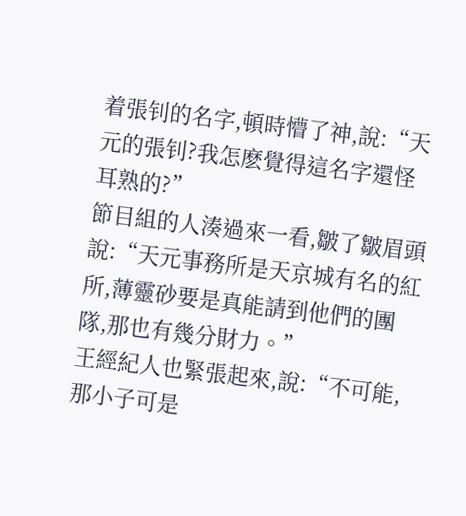着張钊的名字,頓時懵了神,說:“天元的張钊?我怎麽覺得這名字還怪耳熟的?”
節目組的人湊過來一看,皺了皺眉頭說:“天元事務所是天京城有名的紅所,薄靈砂要是真能請到他們的團隊,那也有幾分財力。”
王經紀人也緊張起來,說:“不可能,那小子可是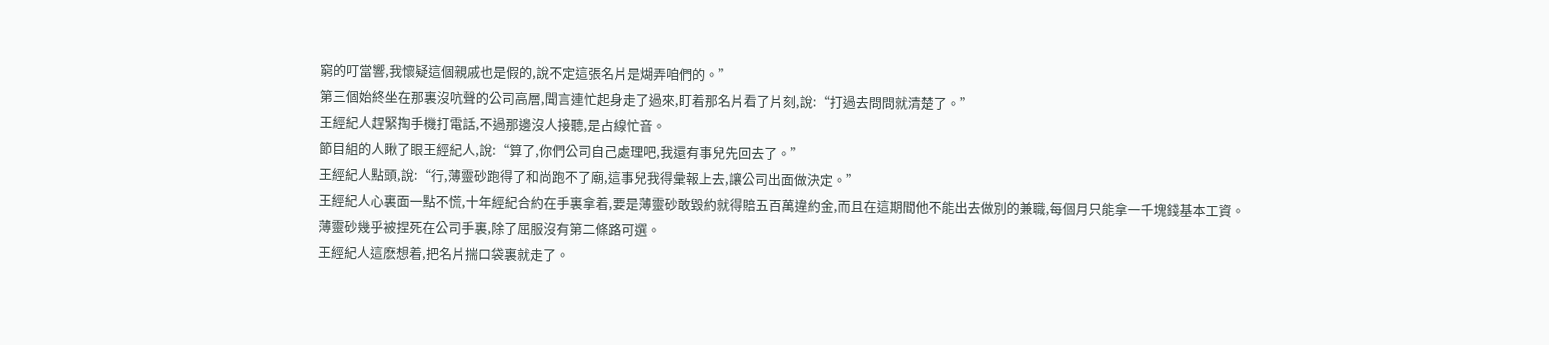窮的叮當響,我懷疑這個親戚也是假的,說不定這張名片是煳弄咱們的。”
第三個始終坐在那裏沒吭聲的公司高層,聞言連忙起身走了過來,盯着那名片看了片刻,說:“打過去問問就清楚了。”
王經紀人趕緊掏手機打電話,不過那邊沒人接聽,是占線忙音。
節目組的人瞅了眼王經紀人,說:“算了,你們公司自己處理吧,我還有事兒先回去了。”
王經紀人點頭,說:“行,薄靈砂跑得了和尚跑不了廟,這事兒我得彙報上去,讓公司出面做決定。”
王經紀人心裏面一點不慌,十年經紀合約在手裏拿着,要是薄靈砂敢毀約就得賠五百萬違約金,而且在這期間他不能出去做別的兼職,每個月只能拿一千塊錢基本工資。
薄靈砂幾乎被捏死在公司手裏,除了屈服沒有第二條路可選。
王經紀人這麽想着,把名片揣口袋裏就走了。